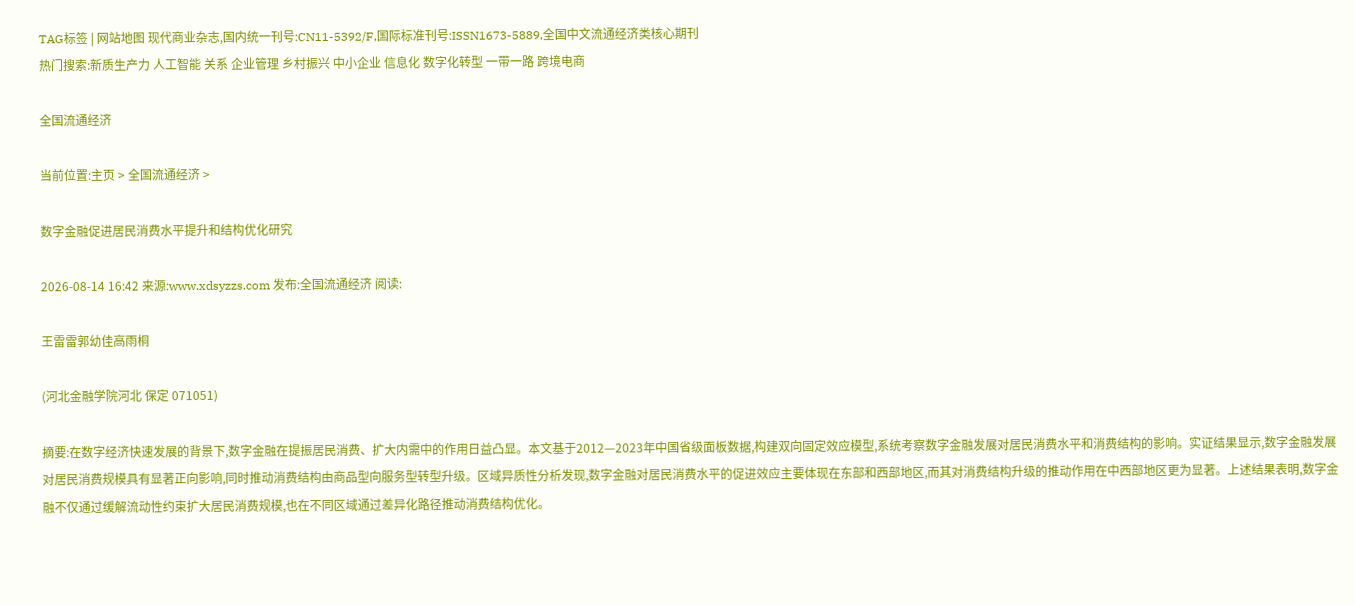TAG标签 | 网站地图 现代商业杂志,国内统一刊号:CN11-5392/F,国际标准刊号:ISSN1673-5889,全国中文流通经济类核心期刊
热门搜索:新质生产力 人工智能 关系 企业管理 乡村振兴 中小企业 信息化 数字化转型 一带一路 跨境电商

全国流通经济

当前位置:主页 > 全国流通经济 >

数字金融促进居民消费水平提升和结构优化研究

2026-08-14 16:42 来源:www.xdsyzzs.com 发布:全国流通经济 阅读:

王雷雷郭幼佳高雨桐

(河北金融学院河北 保定 071051)

摘要:在数字经济快速发展的背景下,数字金融在提振居民消费、扩大内需中的作用日益凸显。本文基于2012—2023年中国省级面板数据,构建双向固定效应模型,系统考察数字金融发展对居民消费水平和消费结构的影响。实证结果显示,数字金融发展对居民消费规模具有显著正向影响,同时推动消费结构由商品型向服务型转型升级。区域异质性分析发现,数字金融对居民消费水平的促进效应主要体现在东部和西部地区,而其对消费结构升级的推动作用在中西部地区更为显著。上述结果表明,数字金融不仅通过缓解流动性约束扩大居民消费规模,也在不同区域通过差异化路径推动消费结构优化。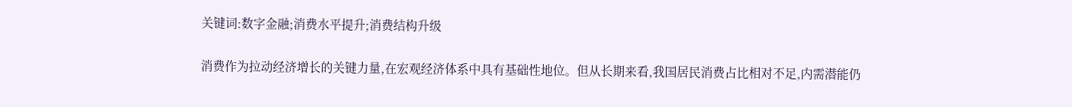关键词:数字金融;消费水平提升;消费结构升级

消费作为拉动经济增长的关键力量,在宏观经济体系中具有基础性地位。但从长期来看,我国居民消费占比相对不足,内需潜能仍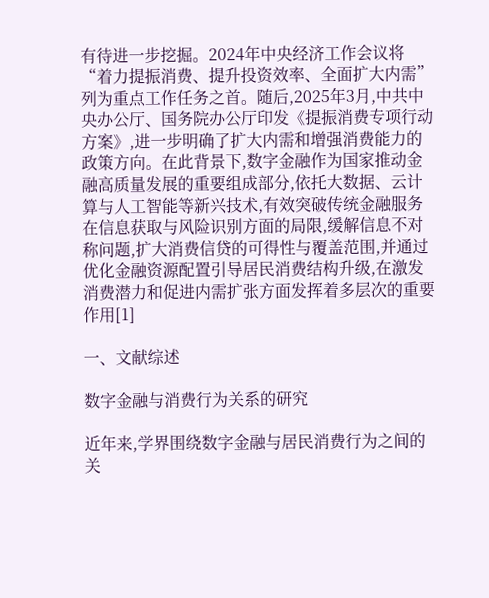有待进一步挖掘。2024年中央经济工作会议将“着力提振消费、提升投资效率、全面扩大内需”列为重点工作任务之首。随后,2025年3月,中共中央办公厅、国务院办公厅印发《提振消费专项行动方案》,进一步明确了扩大内需和增强消费能力的政策方向。在此背景下,数字金融作为国家推动金融高质量发展的重要组成部分,依托大数据、云计算与人工智能等新兴技术,有效突破传统金融服务在信息获取与风险识别方面的局限,缓解信息不对称问题,扩大消费信贷的可得性与覆盖范围,并通过优化金融资源配置引导居民消费结构升级,在激发消费潜力和促进内需扩张方面发挥着多层次的重要作用[1]

一、文献综述

数字金融与消费行为关系的研究

近年来,学界围绕数字金融与居民消费行为之间的关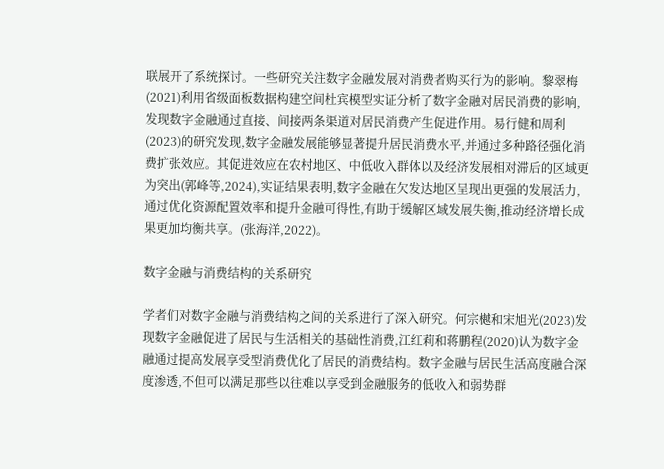联展开了系统探讨。一些研究关注数字金融发展对消费者购买行为的影响。黎翠梅(2021)利用省级面板数据构建空间杜宾模型实证分析了数字金融对居民消费的影响,发现数字金融通过直接、间接两条渠道对居民消费产生促进作用。易行健和周利(2023)的研究发现,数字金融发展能够显著提升居民消费水平,并通过多种路径强化消费扩张效应。其促进效应在农村地区、中低收入群体以及经济发展相对滞后的区域更为突出(郭峰等,2024),实证结果表明,数字金融在欠发达地区呈现出更强的发展活力,通过优化资源配置效率和提升金融可得性,有助于缓解区域发展失衡,推动经济增长成果更加均衡共享。(张海洋,2022)。

数字金融与消费结构的关系研究

学者们对数字金融与消费结构之间的关系进行了深入研究。何宗樾和宋旭光(2023)发现数字金融促进了居民与生活相关的基础性消费,江红莉和蒋鹏程(2020)认为数字金融通过提高发展享受型消费优化了居民的消费结构。数字金融与居民生活高度融合深度渗透,不但可以满足那些以往难以享受到金融服务的低收入和弱势群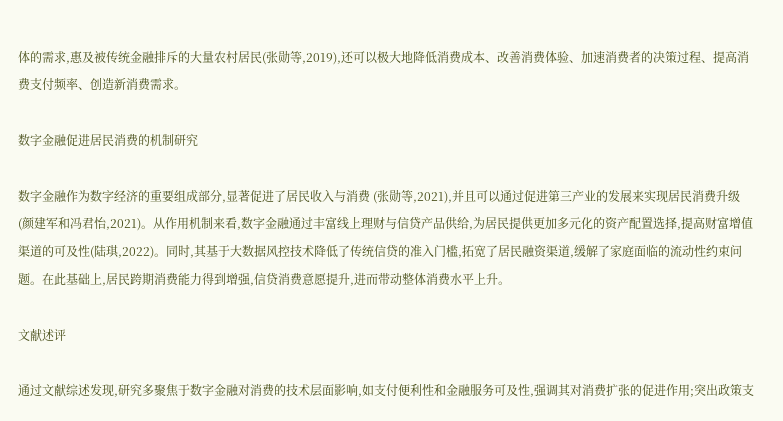体的需求,惠及被传统金融排斥的大量农村居民(张勋等,2019),还可以极大地降低消费成本、改善消费体验、加速消费者的决策过程、提高消费支付频率、创造新消费需求。

数字金融促进居民消费的机制研究

数字金融作为数字经济的重要组成部分,显著促进了居民收入与消费 (张勋等,2021),并且可以通过促进第三产业的发展来实现居民消费升级 (颜建军和冯君怡,2021)。从作用机制来看,数字金融通过丰富线上理财与信贷产品供给,为居民提供更加多元化的资产配置选择,提高财富增值渠道的可及性(陆琪,2022)。同时,其基于大数据风控技术降低了传统信贷的准入门槛,拓宽了居民融资渠道,缓解了家庭面临的流动性约束问题。在此基础上,居民跨期消费能力得到增强,信贷消费意愿提升,进而带动整体消费水平上升。

文献述评

通过文献综述发现,研究多聚焦于数字金融对消费的技术层面影响,如支付便利性和金融服务可及性,强调其对消费扩张的促进作用;突出政策支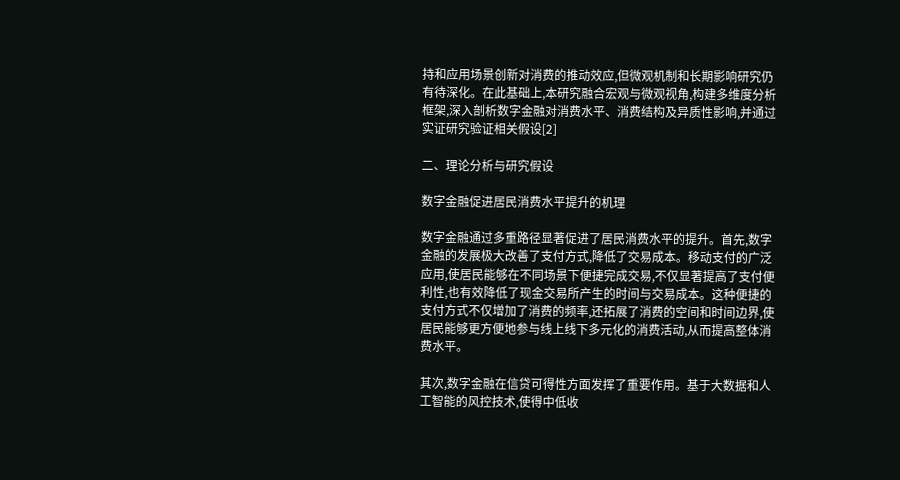持和应用场景创新对消费的推动效应,但微观机制和长期影响研究仍有待深化。在此基础上,本研究融合宏观与微观视角,构建多维度分析框架,深入剖析数字金融对消费水平、消费结构及异质性影响,并通过实证研究验证相关假设[2]

二、理论分析与研究假设

数字金融促进居民消费水平提升的机理

数字金融通过多重路径显著促进了居民消费水平的提升。首先,数字金融的发展极大改善了支付方式,降低了交易成本。移动支付的广泛应用,使居民能够在不同场景下便捷完成交易,不仅显著提高了支付便利性,也有效降低了现金交易所产生的时间与交易成本。这种便捷的支付方式不仅增加了消费的频率,还拓展了消费的空间和时间边界,使居民能够更方便地参与线上线下多元化的消费活动,从而提高整体消费水平。

其次,数字金融在信贷可得性方面发挥了重要作用。基于大数据和人工智能的风控技术,使得中低收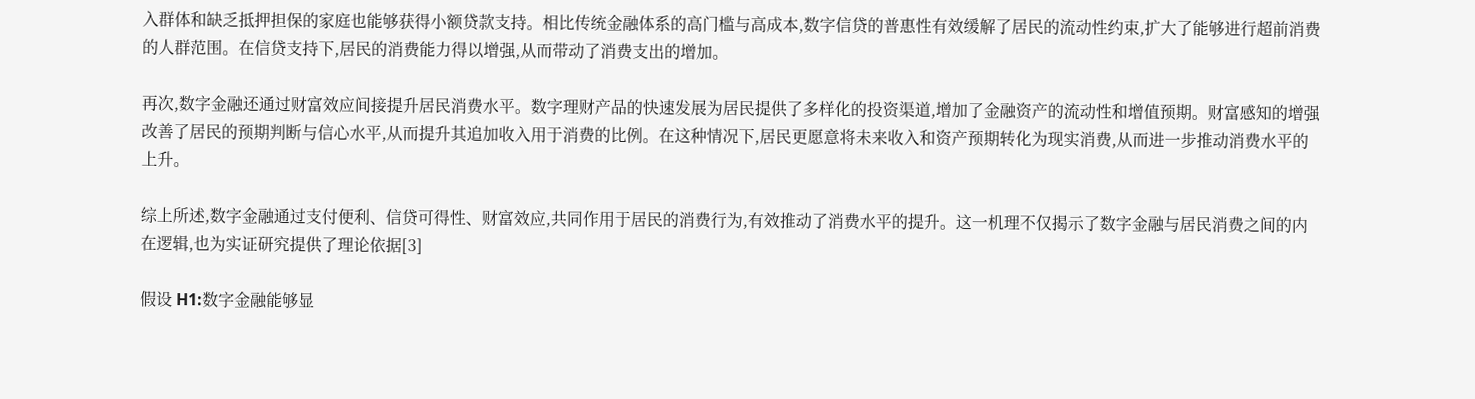入群体和缺乏抵押担保的家庭也能够获得小额贷款支持。相比传统金融体系的高门槛与高成本,数字信贷的普惠性有效缓解了居民的流动性约束,扩大了能够进行超前消费的人群范围。在信贷支持下,居民的消费能力得以增强,从而带动了消费支出的增加。

再次,数字金融还通过财富效应间接提升居民消费水平。数字理财产品的快速发展为居民提供了多样化的投资渠道,增加了金融资产的流动性和增值预期。财富感知的增强改善了居民的预期判断与信心水平,从而提升其追加收入用于消费的比例。在这种情况下,居民更愿意将未来收入和资产预期转化为现实消费,从而进一步推动消费水平的上升。

综上所述,数字金融通过支付便利、信贷可得性、财富效应,共同作用于居民的消费行为,有效推动了消费水平的提升。这一机理不仅揭示了数字金融与居民消费之间的内在逻辑,也为实证研究提供了理论依据[3]

假设 H1:数字金融能够显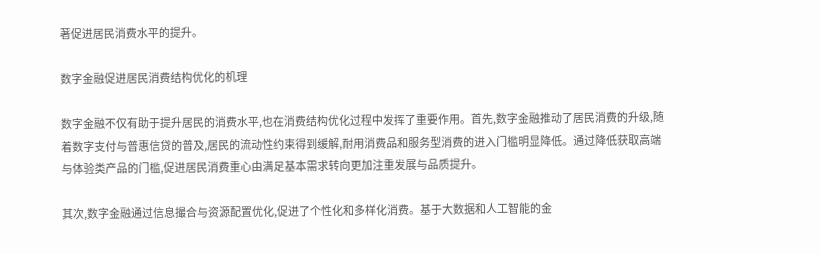著促进居民消费水平的提升。

数字金融促进居民消费结构优化的机理

数字金融不仅有助于提升居民的消费水平,也在消费结构优化过程中发挥了重要作用。首先,数字金融推动了居民消费的升级,随着数字支付与普惠信贷的普及,居民的流动性约束得到缓解,耐用消费品和服务型消费的进入门槛明显降低。通过降低获取高端与体验类产品的门槛,促进居民消费重心由满足基本需求转向更加注重发展与品质提升。

其次,数字金融通过信息撮合与资源配置优化,促进了个性化和多样化消费。基于大数据和人工智能的金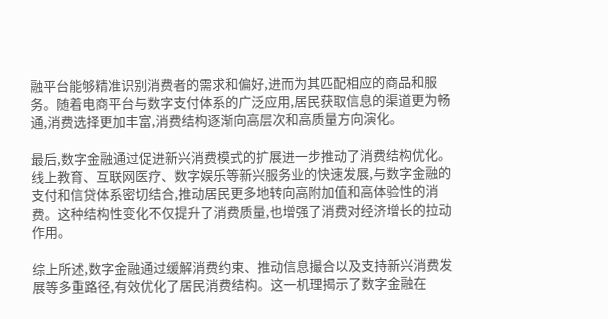融平台能够精准识别消费者的需求和偏好,进而为其匹配相应的商品和服务。随着电商平台与数字支付体系的广泛应用,居民获取信息的渠道更为畅通,消费选择更加丰富,消费结构逐渐向高层次和高质量方向演化。

最后,数字金融通过促进新兴消费模式的扩展进一步推动了消费结构优化。线上教育、互联网医疗、数字娱乐等新兴服务业的快速发展,与数字金融的支付和信贷体系密切结合,推动居民更多地转向高附加值和高体验性的消费。这种结构性变化不仅提升了消费质量,也增强了消费对经济增长的拉动作用。

综上所述,数字金融通过缓解消费约束、推动信息撮合以及支持新兴消费发展等多重路径,有效优化了居民消费结构。这一机理揭示了数字金融在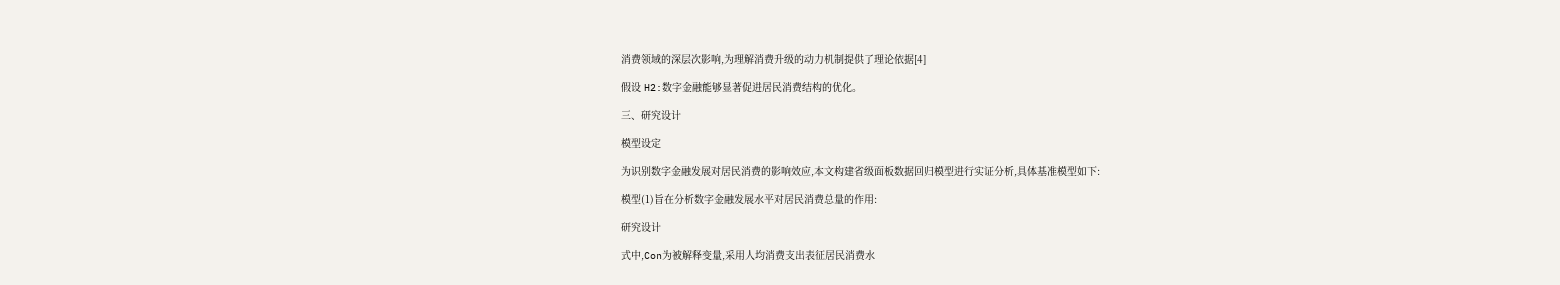消费领域的深层次影响,为理解消费升级的动力机制提供了理论依据[4]

假设 H2:数字金融能够显著促进居民消费结构的优化。

三、研究设计

模型设定

为识别数字金融发展对居民消费的影响效应,本文构建省级面板数据回归模型进行实证分析,具体基准模型如下:

模型(1)旨在分析数字金融发展水平对居民消费总量的作用:

研究设计

式中,Con为被解释变量,采用人均消费支出表征居民消费水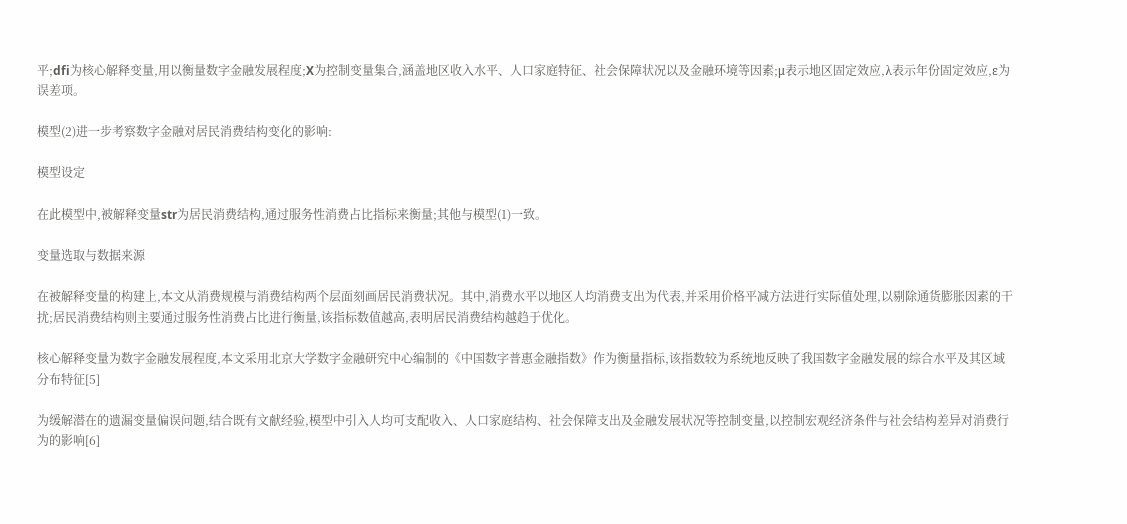平;dfi为核心解释变量,用以衡量数字金融发展程度;X为控制变量集合,涵盖地区收入水平、人口家庭特征、社会保障状况以及金融环境等因素;μ表示地区固定效应,λ表示年份固定效应,ε为误差项。

模型(2)进一步考察数字金融对居民消费结构变化的影响:

模型设定

在此模型中,被解释变量str为居民消费结构,通过服务性消费占比指标来衡量;其他与模型(1)一致。

变量选取与数据来源

在被解释变量的构建上,本文从消费规模与消费结构两个层面刻画居民消费状况。其中,消费水平以地区人均消费支出为代表,并采用价格平减方法进行实际值处理,以剔除通货膨胀因素的干扰;居民消费结构则主要通过服务性消费占比进行衡量,该指标数值越高,表明居民消费结构越趋于优化。

核心解释变量为数字金融发展程度,本文采用北京大学数字金融研究中心编制的《中国数字普惠金融指数》作为衡量指标,该指数较为系统地反映了我国数字金融发展的综合水平及其区域分布特征[5]

为缓解潜在的遗漏变量偏误问题,结合既有文献经验,模型中引入人均可支配收入、人口家庭结构、社会保障支出及金融发展状况等控制变量,以控制宏观经济条件与社会结构差异对消费行为的影响[6]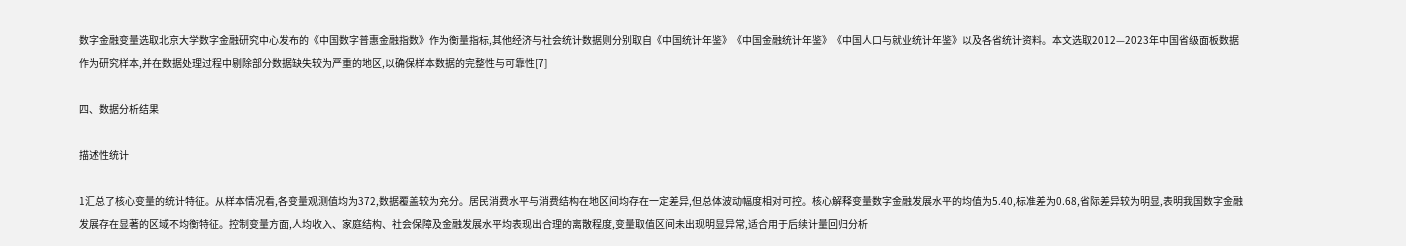数字金融变量选取北京大学数字金融研究中心发布的《中国数字普惠金融指数》作为衡量指标,其他经济与社会统计数据则分别取自《中国统计年鉴》《中国金融统计年鉴》《中国人口与就业统计年鉴》以及各省统计资料。本文选取2012—2023年中国省级面板数据作为研究样本,并在数据处理过程中剔除部分数据缺失较为严重的地区,以确保样本数据的完整性与可靠性[7]

四、数据分析结果

描述性统计

1汇总了核心变量的统计特征。从样本情况看,各变量观测值均为372,数据覆盖较为充分。居民消费水平与消费结构在地区间均存在一定差异,但总体波动幅度相对可控。核心解释变量数字金融发展水平的均值为5.40,标准差为0.68,省际差异较为明显,表明我国数字金融发展存在显著的区域不均衡特征。控制变量方面,人均收入、家庭结构、社会保障及金融发展水平均表现出合理的离散程度,变量取值区间未出现明显异常,适合用于后续计量回归分析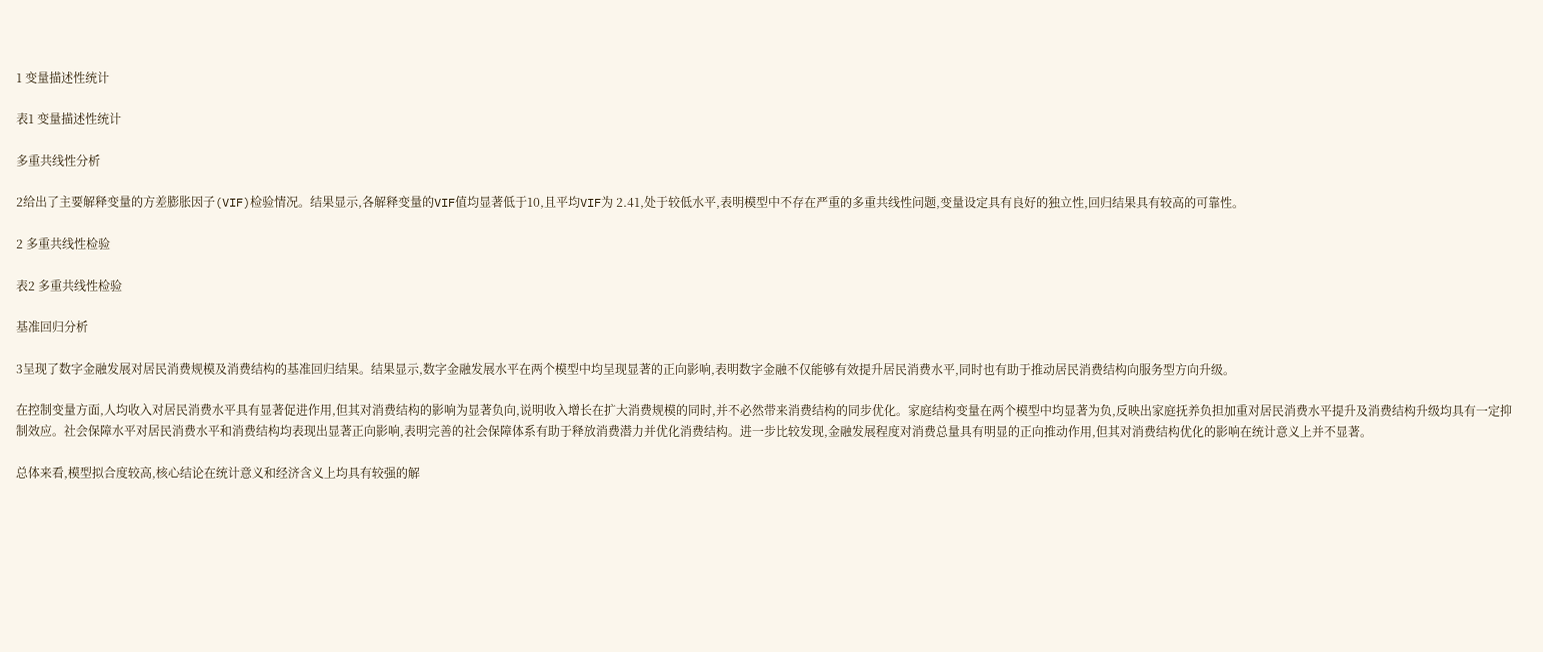1 变量描述性统计

表1 变量描述性统计

多重共线性分析

2给出了主要解释变量的方差膨胀因子(VIF)检验情况。结果显示,各解释变量的VIF值均显著低于10,且平均VIF为 2.41,处于较低水平,表明模型中不存在严重的多重共线性问题,变量设定具有良好的独立性,回归结果具有较高的可靠性。

2 多重共线性检验

表2 多重共线性检验

基准回归分析

3呈现了数字金融发展对居民消费规模及消费结构的基准回归结果。结果显示,数字金融发展水平在两个模型中均呈现显著的正向影响,表明数字金融不仅能够有效提升居民消费水平,同时也有助于推动居民消费结构向服务型方向升级。

在控制变量方面,人均收入对居民消费水平具有显著促进作用,但其对消费结构的影响为显著负向,说明收入增长在扩大消费规模的同时,并不必然带来消费结构的同步优化。家庭结构变量在两个模型中均显著为负,反映出家庭抚养负担加重对居民消费水平提升及消费结构升级均具有一定抑制效应。社会保障水平对居民消费水平和消费结构均表现出显著正向影响,表明完善的社会保障体系有助于释放消费潜力并优化消费结构。进一步比较发现,金融发展程度对消费总量具有明显的正向推动作用,但其对消费结构优化的影响在统计意义上并不显著。

总体来看,模型拟合度较高,核心结论在统计意义和经济含义上均具有较强的解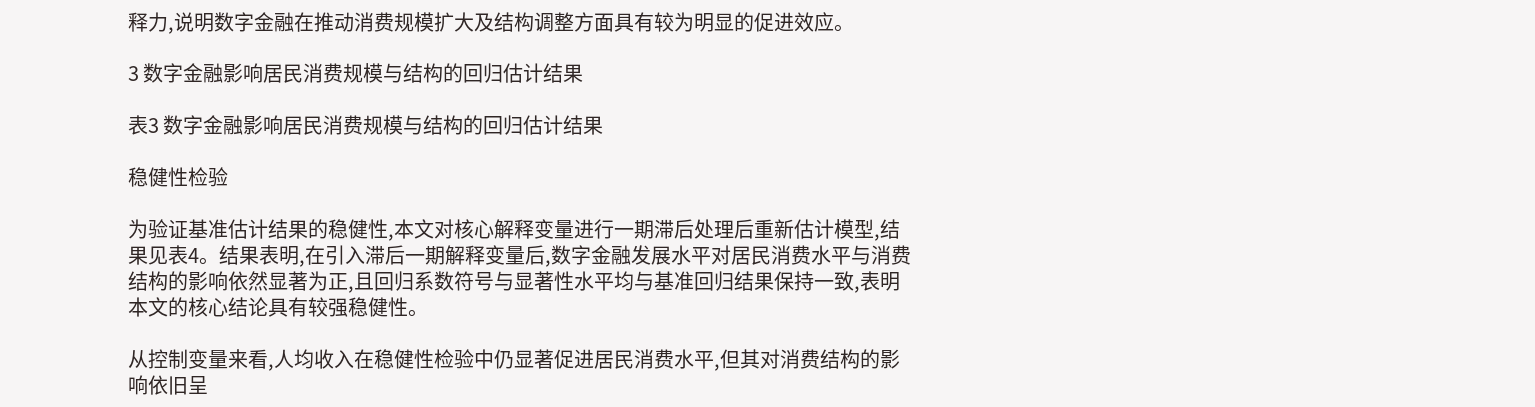释力,说明数字金融在推动消费规模扩大及结构调整方面具有较为明显的促进效应。

3 数字金融影响居民消费规模与结构的回归估计结果

表3 数字金融影响居民消费规模与结构的回归估计结果

稳健性检验

为验证基准估计结果的稳健性,本文对核心解释变量进行一期滞后处理后重新估计模型,结果见表4。结果表明,在引入滞后一期解释变量后,数字金融发展水平对居民消费水平与消费结构的影响依然显著为正,且回归系数符号与显著性水平均与基准回归结果保持一致,表明本文的核心结论具有较强稳健性。

从控制变量来看,人均收入在稳健性检验中仍显著促进居民消费水平,但其对消费结构的影响依旧呈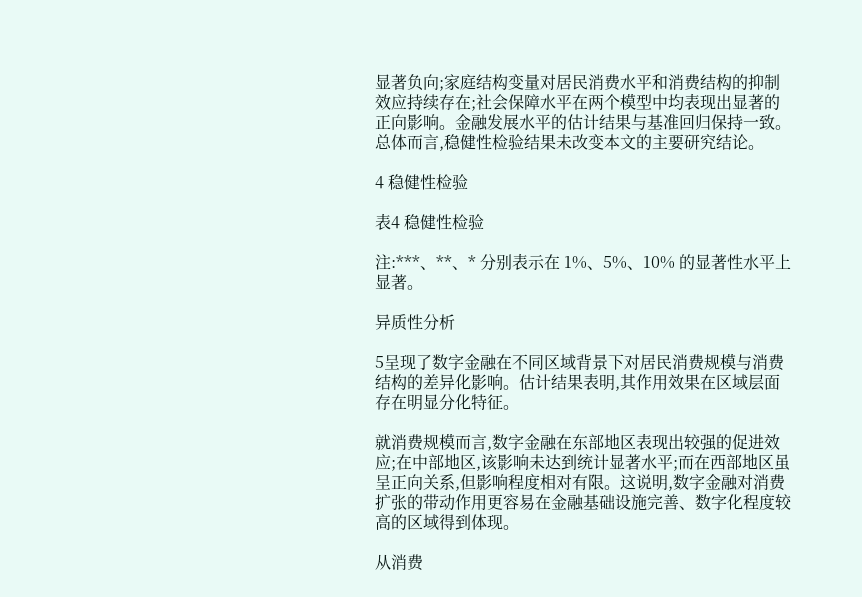显著负向;家庭结构变量对居民消费水平和消费结构的抑制效应持续存在;社会保障水平在两个模型中均表现出显著的正向影响。金融发展水平的估计结果与基准回归保持一致。总体而言,稳健性检验结果未改变本文的主要研究结论。

4 稳健性检验

表4 稳健性检验

注:***、**、* 分别表示在 1%、5%、10% 的显著性水平上显著。

异质性分析

5呈现了数字金融在不同区域背景下对居民消费规模与消费结构的差异化影响。估计结果表明,其作用效果在区域层面存在明显分化特征。

就消费规模而言,数字金融在东部地区表现出较强的促进效应;在中部地区,该影响未达到统计显著水平;而在西部地区虽呈正向关系,但影响程度相对有限。这说明,数字金融对消费扩张的带动作用更容易在金融基础设施完善、数字化程度较高的区域得到体现。

从消费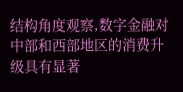结构角度观察,数字金融对中部和西部地区的消费升级具有显著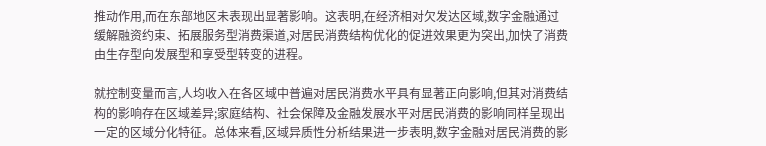推动作用,而在东部地区未表现出显著影响。这表明,在经济相对欠发达区域,数字金融通过缓解融资约束、拓展服务型消费渠道,对居民消费结构优化的促进效果更为突出,加快了消费由生存型向发展型和享受型转变的进程。

就控制变量而言,人均收入在各区域中普遍对居民消费水平具有显著正向影响,但其对消费结构的影响存在区域差异;家庭结构、社会保障及金融发展水平对居民消费的影响同样呈现出一定的区域分化特征。总体来看,区域异质性分析结果进一步表明,数字金融对居民消费的影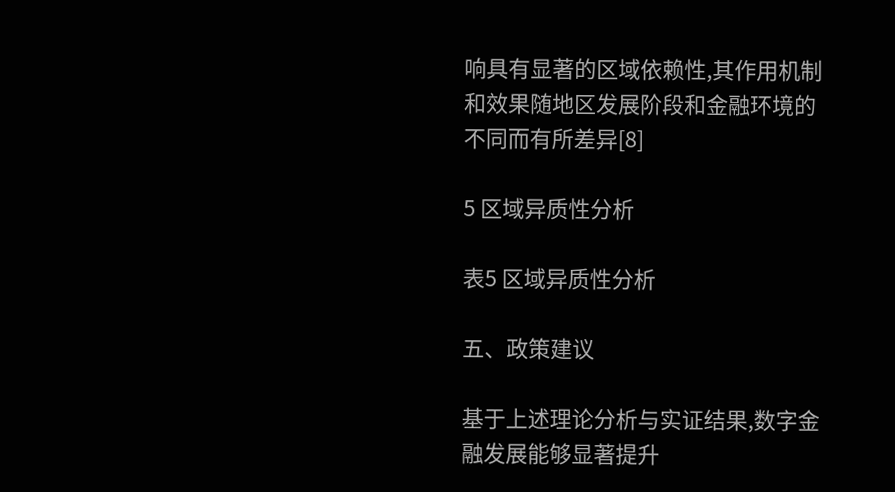响具有显著的区域依赖性,其作用机制和效果随地区发展阶段和金融环境的不同而有所差异[8]

5 区域异质性分析

表5 区域异质性分析

五、政策建议

基于上述理论分析与实证结果,数字金融发展能够显著提升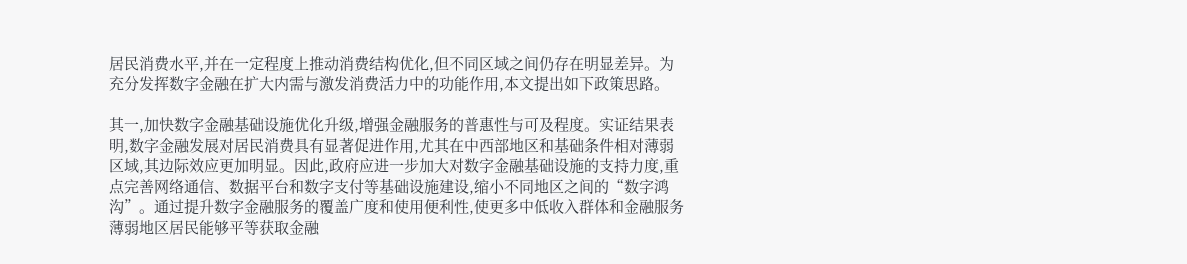居民消费水平,并在一定程度上推动消费结构优化,但不同区域之间仍存在明显差异。为充分发挥数字金融在扩大内需与激发消费活力中的功能作用,本文提出如下政策思路。

其一,加快数字金融基础设施优化升级,增强金融服务的普惠性与可及程度。实证结果表明,数字金融发展对居民消费具有显著促进作用,尤其在中西部地区和基础条件相对薄弱区域,其边际效应更加明显。因此,政府应进一步加大对数字金融基础设施的支持力度,重点完善网络通信、数据平台和数字支付等基础设施建设,缩小不同地区之间的“数字鸿沟”。通过提升数字金融服务的覆盖广度和使用便利性,使更多中低收入群体和金融服务薄弱地区居民能够平等获取金融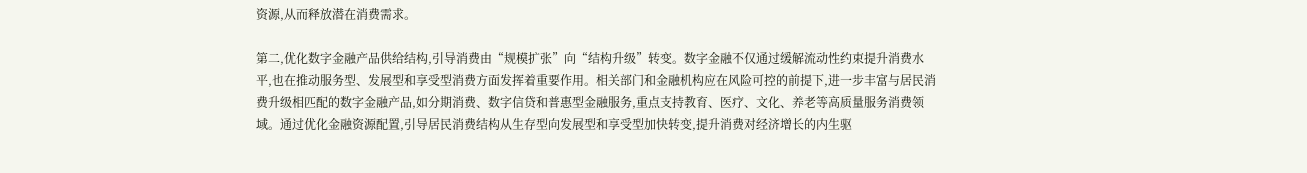资源,从而释放潜在消费需求。

第二,优化数字金融产品供给结构,引导消费由“规模扩张”向“结构升级”转变。数字金融不仅通过缓解流动性约束提升消费水平,也在推动服务型、发展型和享受型消费方面发挥着重要作用。相关部门和金融机构应在风险可控的前提下,进一步丰富与居民消费升级相匹配的数字金融产品,如分期消费、数字信贷和普惠型金融服务,重点支持教育、医疗、文化、养老等高质量服务消费领域。通过优化金融资源配置,引导居民消费结构从生存型向发展型和享受型加快转变,提升消费对经济增长的内生驱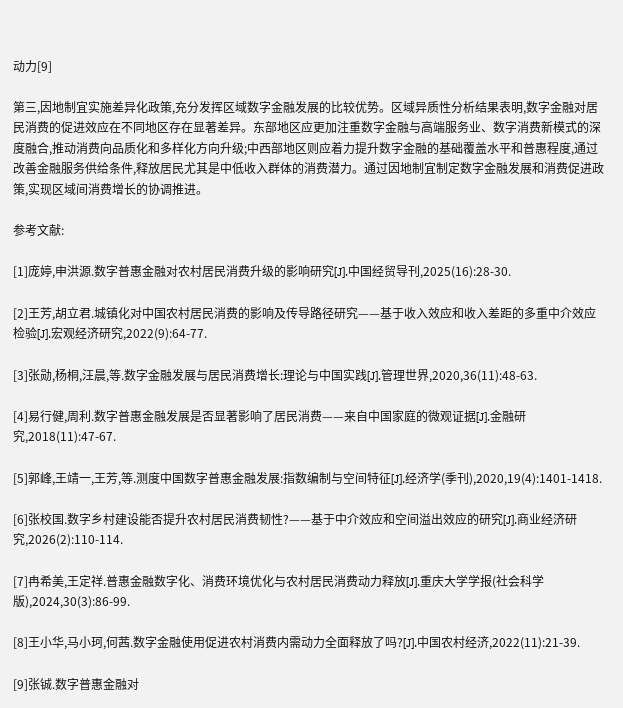动力[9]

第三,因地制宜实施差异化政策,充分发挥区域数字金融发展的比较优势。区域异质性分析结果表明,数字金融对居民消费的促进效应在不同地区存在显著差异。东部地区应更加注重数字金融与高端服务业、数字消费新模式的深度融合,推动消费向品质化和多样化方向升级;中西部地区则应着力提升数字金融的基础覆盖水平和普惠程度,通过改善金融服务供给条件,释放居民尤其是中低收入群体的消费潜力。通过因地制宜制定数字金融发展和消费促进政策,实现区域间消费增长的协调推进。

参考文献:

[1]庞婷,申洪源.数字普惠金融对农村居民消费升级的影响研究[J].中国经贸导刊,2025(16):28-30.

[2]王芳,胡立君.城镇化对中国农村居民消费的影响及传导路径研究——基于收入效应和收入差距的多重中介效应检验[J].宏观经济研究,2022(9):64-77.

[3]张勋,杨桐,汪晨,等.数字金融发展与居民消费增长:理论与中国实践[J].管理世界,2020,36(11):48-63.

[4]易行健,周利.数字普惠金融发展是否显著影响了居民消费——来自中国家庭的微观证据[J].金融研究,2018(11):47-67.

[5]郭峰,王靖一,王芳,等.测度中国数字普惠金融发展:指数编制与空间特征[J].经济学(季刊),2020,19(4):1401-1418.

[6]张校国.数字乡村建设能否提升农村居民消费韧性?——基于中介效应和空间溢出效应的研究[J].商业经济研究,2026(2):110-114.

[7]冉希美,王定祥.普惠金融数字化、消费环境优化与农村居民消费动力释放[J].重庆大学学报(社会科学版),2024,30(3):86-99.

[8]王小华,马小珂,何茜.数字金融使用促进农村消费内需动力全面释放了吗?[J].中国农村经济,2022(11):21-39.

[9]张铖.数字普惠金融对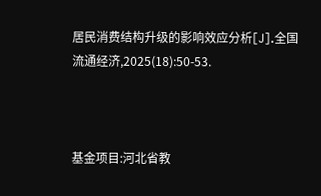居民消费结构升级的影响效应分析[J].全国流通经济,2025(18):50-53.



基金项目:河北省教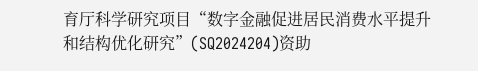育厅科学研究项目“数字金融促进居民消费水平提升和结构优化研究”(SQ2024204)资助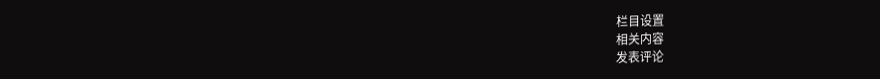栏目设置
相关内容
发表评论